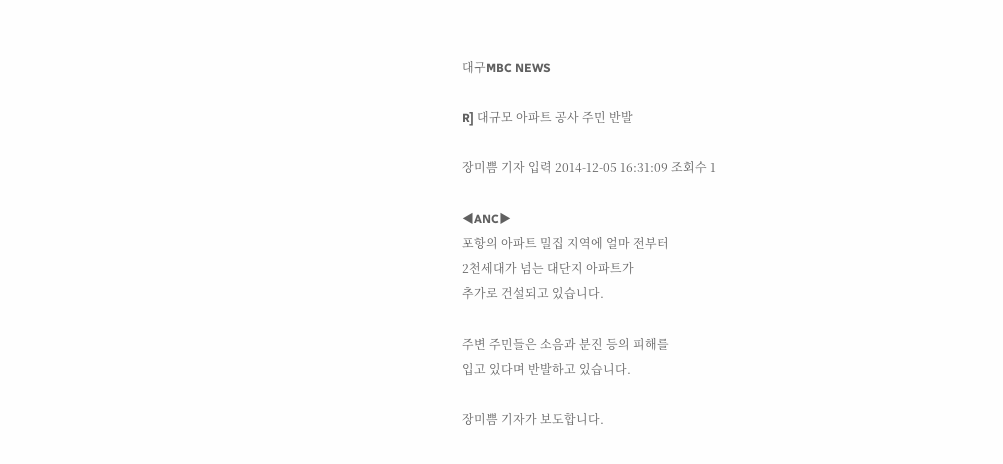대구MBC NEWS

R] 대규모 아파트 공사 주민 반발

장미쁨 기자 입력 2014-12-05 16:31:09 조회수 1

◀ANC▶
포항의 아파트 밀집 지역에 얼마 전부터
2천세대가 넘는 대단지 아파트가
추가로 건설되고 있습니다.

주변 주민들은 소음과 분진 등의 피해를
입고 있다며 반발하고 있습니다.

장미쁨 기자가 보도합니다.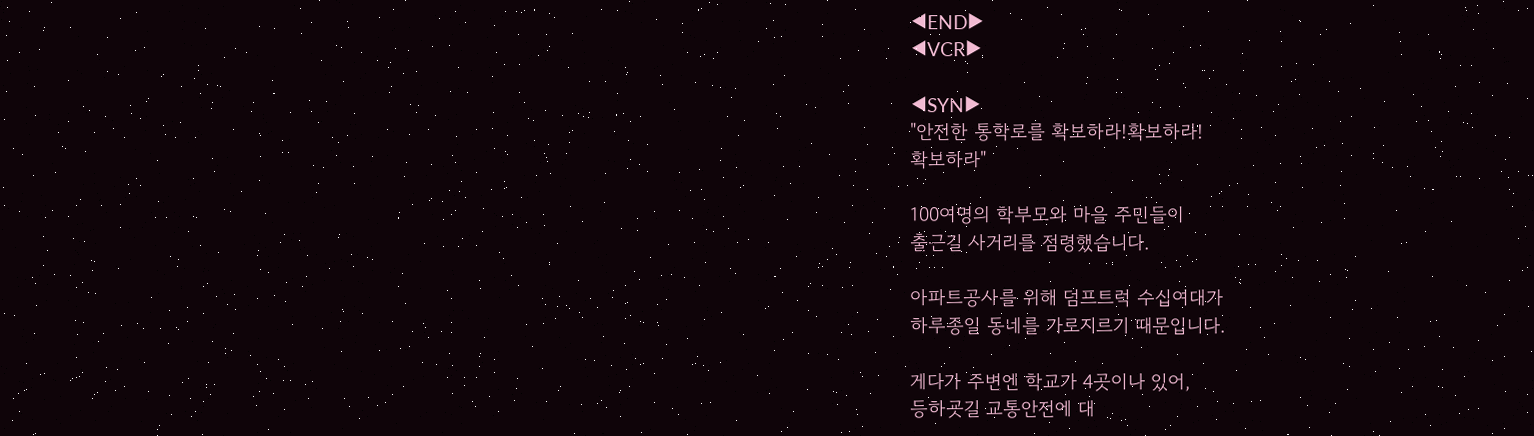◀END▶
◀VCR▶

◀SYN▶
"안전한 통학로를 확보하라!확보하라!
확보하라"

100여명의 학부모와 마을 주민들이
출근길 사거리를 점령했습니다.

아파트공사를 위해 덤프트럭 수십여대가
하루종일 동네를 가로지르기 때문입니다.

게다가 주변엔 학교가 4곳이나 있어,
등하굣길 교통안전에 대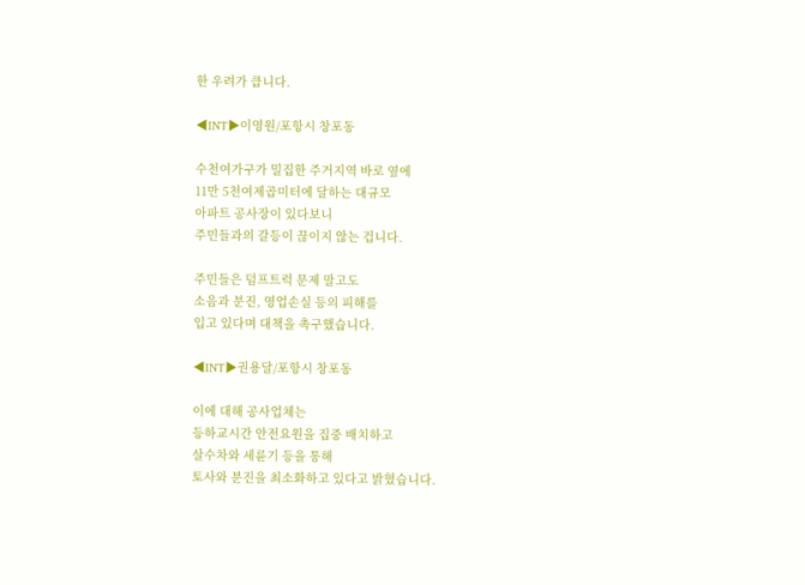한 우려가 큽니다.

◀INT▶이영원/포항시 창포동

수천여가구가 밀집한 주거지역 바로 옆에
11만 5천여제곱미터에 달하는 대규모
아파트 공사장이 있다보니
주민들과의 갈등이 끊이지 않는 겁니다.

주민들은 덤프트럭 문제 말고도
소음과 분진, 영업손실 등의 피해를
입고 있다며 대책을 촉구했습니다.

◀INT▶권용달/포항시 창포동

이에 대해 공사업체는
등하교시간 안전요원을 집중 배치하고
살수차와 세륜기 등을 통해
토사와 분진을 최소화하고 있다고 밝혔습니다.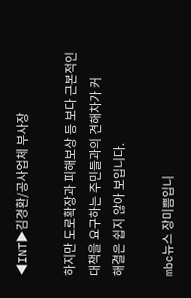◀INT▶김경환/공사업체 부사장

하지만 도로확장과 피해보상 등 보다 근본적인
대책을 요구하는 주민들과의 견해차가 커
해결은 쉽지 않아 보입니다.

mbc뉴스 장미쁨입니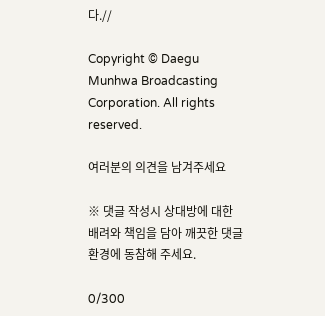다.//

Copyright © Daegu Munhwa Broadcasting Corporation. All rights reserved.

여러분의 의견을 남겨주세요

※ 댓글 작성시 상대방에 대한 배려와 책임을 담아 깨끗한 댓글 환경에 동참해 주세요.

0/300